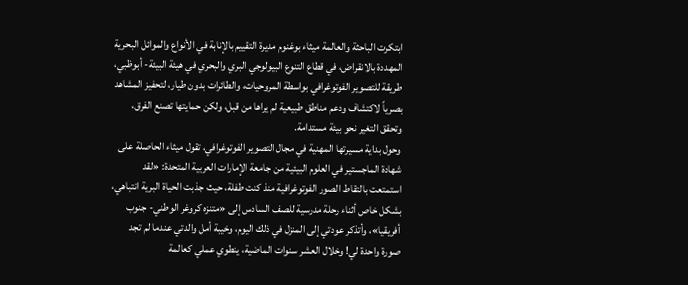ابتكرت الباحثة والعالمة ميثاء بوغنوم مديرة التقييم بالإنابة في الأنواع والموائل البحرية المهددة بالانقراض، في قطاع التنوع البيولوجي البري والبحري في هيئة البيئة- أبوظبي، طريقة للتصوير الفوتوغرافي بواسطة المروحيات، والطائرات بدون طيار، لتحفيز المشاهد بصرياً لاكتشاف ودعم مناطق طبيعية لم يراها من قبل، ولكن حمايتها تصنع الفرق، وتحقق التغير نحو بيئة مستدامة.
وحول بداية مسيرتها المهنية في مجال التصوير الفوتوغرافي، تقول ميثاء الحاصلة على شهادة الماجستير في العلوم البيئية من جامعة الإمارات العربية المتحدة: «لقد استمتعت بالتقاط الصور الفوتوغرافية منذ كنت طفلة، حيث جذبت الحياة البرية انتباهي، بشكل خاص أثناء رحلة مدرسية للصف السادس إلى «متنزه كروغر الوطني- جنوب أفريقيا»، وأتذكر عودتي إلى المنزل في ذلك اليوم، وخيبة أمل والدتي عندما لم تجد صورة واحدة لي! وخلال العشر سنوات الماضية، ينطوي عملي كعالمة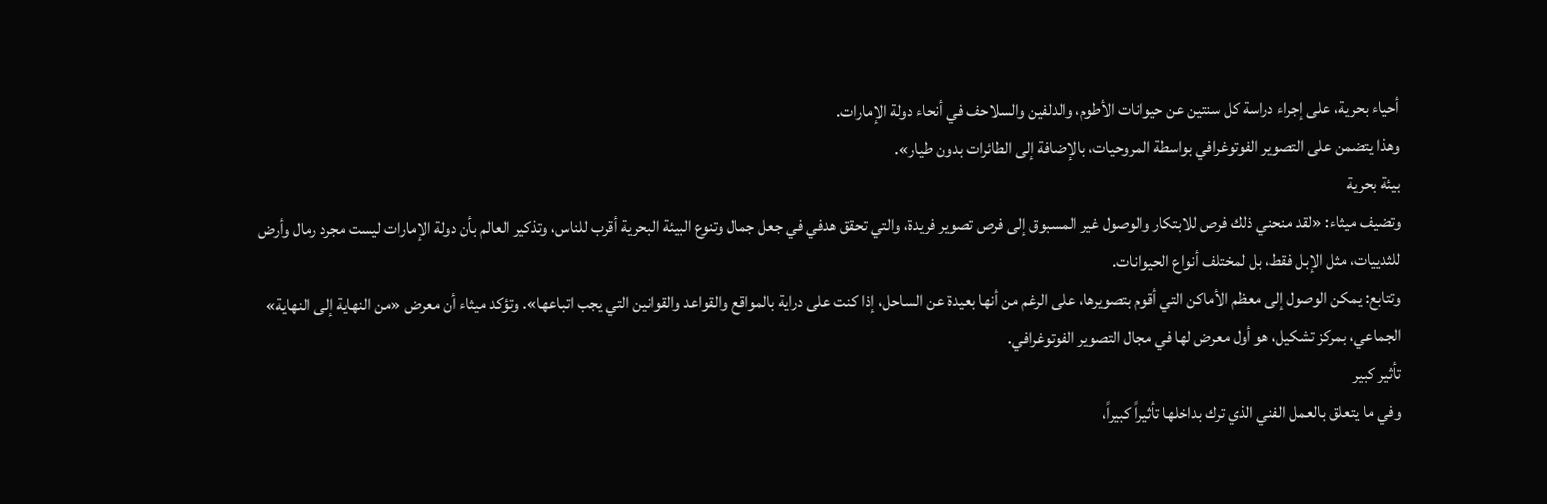أحياء بحرية، على إجراء دراسة كل سنتين عن حيوانات الأطوم، والدلفين والسلاحف في أنحاء دولة الإمارات.
وهذا يتضمن على التصوير الفوتوغرافي بواسطة المروحيات، بالإضافة إلى الطائرات بدون طيار».
بيئة بحرية
وتضيف ميثاء: «لقد منحني ذلك فرص للابتكار والوصول غير المسبوق إلى فرص تصوير فريدة، والتي تحقق هدفي في جعل جمال وتنوع البيئة البحرية أقرب للناس، وتذكير العالم بأن دولة الإمارات ليست مجرد رمال وأرض للثدييات، مثل الإبل فقط، بل لمختلف أنواع الحيوانات.
وتتابع: يمكن الوصول إلى معظم الأماكن التي أقوم بتصويرها، على الرغم من أنها بعيدة عن الساحل، إذا كنت على دراية بالمواقع والقواعد والقوانين التي يجب اتباعها». وتؤكد ميثاء أن معرض «من النهاية إلى النهاية» الجماعي، بمركز تشكيل، هو أول معرض لها في مجال التصوير الفوتوغرافي.
تأثير كبير
وفي ما يتعلق بالعمل الفني الذي ترك بداخلها تأثيراً كبيراً،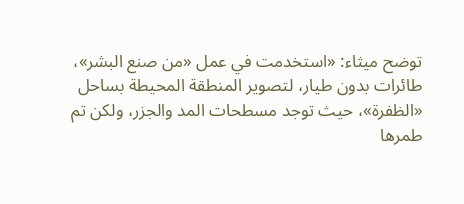توضح ميثاء: «استخدمت في عمل «من صنع البشر»، طائرات بدون طيار، لتصوير المنطقة المحيطة بساحل «الظفرة»، حيث توجد مسطحات المد والجزر، ولكن تم طمرها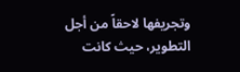وتجريفها لاحقاً من أجل التطوير، حيث كانت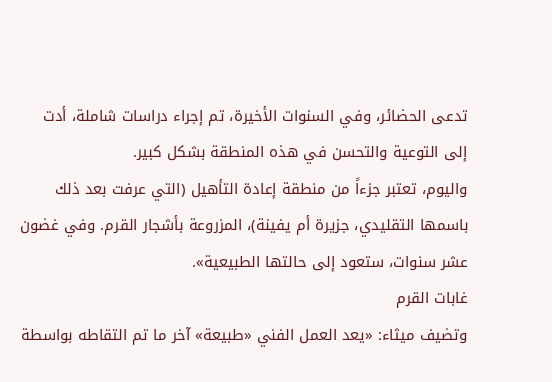تدعى الحضائر، وفي السنوات الأخيرة، تم إجراء دراسات شاملة، أدت إلى التوعية والتحسن في هذه المنطقة بشكل كبير.
واليوم، تعتبر جزءاً من منطقة إعادة التأهيل (التي عرفت بعد ذلك باسمها التقليدي، جزيرة أم يفينة)، المزروعة بأشجار القرم. وفي غضون عشر سنوات، ستعود إلى حالتها الطبيعية».
غابات القرم
وتضيف ميثاء: «يعد العمل الفني «طبيعة» آخر ما تم التقاطه بواسطة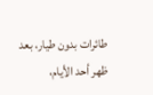طائرات بدون طيار، بعد ظهر أحد الأيام،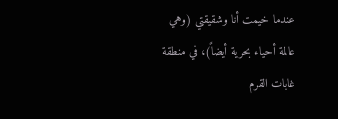عندما خيمت أنا وشقيقتي (وهي عالمة أحياء بحرية أيضاً)، في منطقة غابات القرم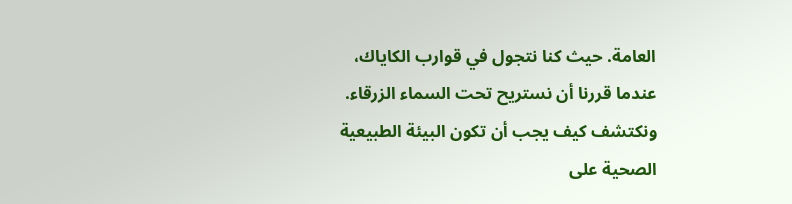العامة. حيث كنا نتجول في قوارب الكاياك، عندما قررنا أن نستريح تحت السماء الزرقاء. ونكتشف كيف يجب أن تكون البيئة الطبيعية الصحية على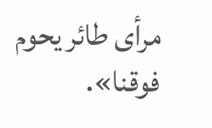مرأى طائر يحوم فوقنا».